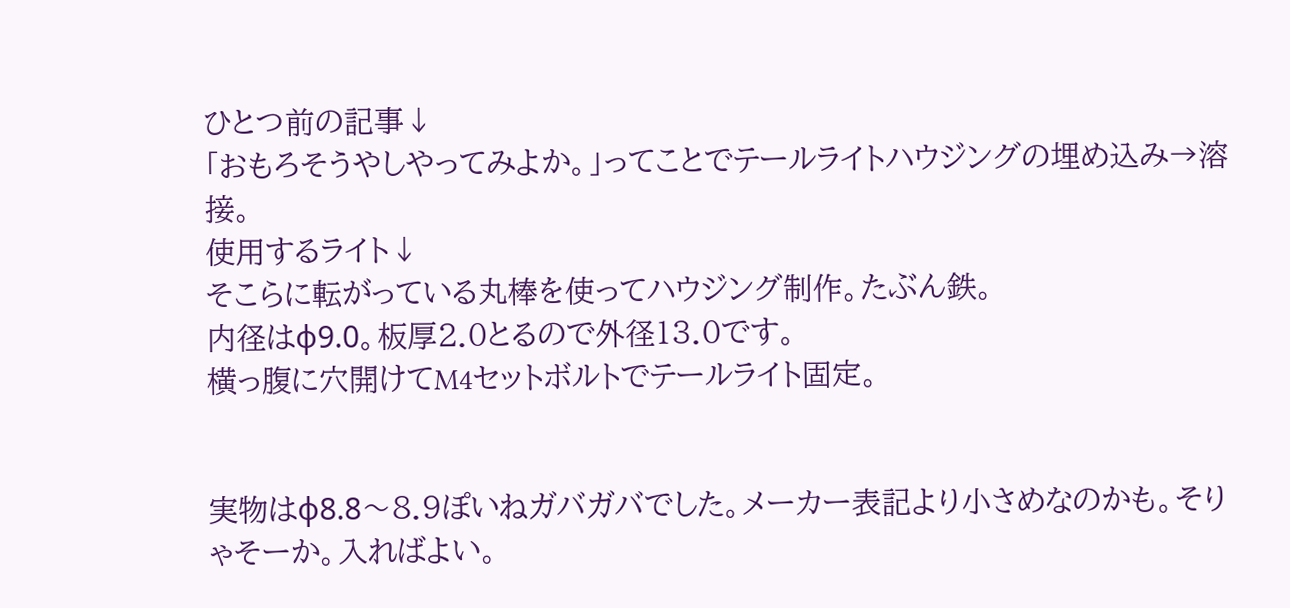ひとつ前の記事↓
「おもろそうやしやってみよか。」ってことでテールライトハウジングの埋め込み→溶接。
使用するライト↓
そこらに転がっている丸棒を使ってハウジング制作。たぶん鉄。
内径はφ9.0。板厚2.0とるので外径13.0です。
横っ腹に穴開けてM4セットボルトでテールライト固定。


実物はφ8.8〜8.9ぽいねガバガバでした。メーカー表記より小さめなのかも。そりゃそーか。入ればよい。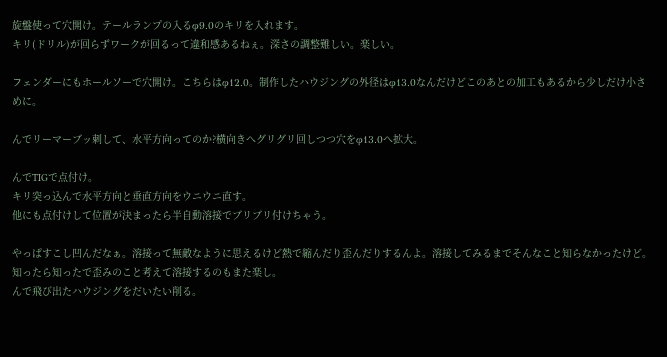旋盤使って穴開け。テールランプの入るφ9.0のキリを入れます。
キリ(ドリル)が回らずワークが回るって違和感あるねぇ。深さの調整難しい。楽しい。

フェンダーにもホールソーで穴開け。こちらはφ12.0。制作したハウジングの外径はφ13.0なんだけどこのあとの加工もあるから少しだけ小さめに。

んでリーマーブッ刺して、水平方向ってのか?横向きへグリグリ回しつつ穴をφ13.0へ拡大。

んでTIGで点付け。
キリ突っ込んで水平方向と垂直方向をウニウニ直す。
他にも点付けして位置が決まったら半自動溶接でブリブリ付けちゃう。

やっぱすこし凹んだなぁ。溶接って無敵なように思えるけど熱で縮んだり歪んだりするんよ。溶接してみるまでそんなこと知らなかったけど。知ったら知ったで歪みのこと考えて溶接するのもまた楽し。
んで飛び出たハウジングをだいたい削る。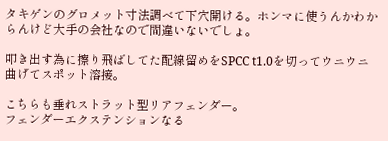タキゲンのグロメット寸法調べて下穴開ける。ホンマに使うんかわからんけど大手の会社なので間違いないでしょ。

叩き出す為に擦り飛ばしてた配線留めをSPCC t1.0を切ってウニウニ曲げてスポット溶接。

こちらも垂れストラット型リアフェンダー。
フェンダーエクステンションなる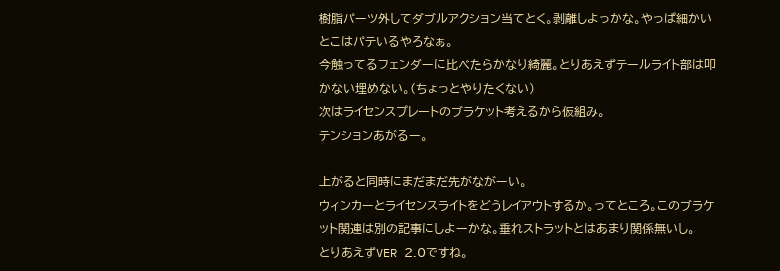樹脂パーツ外してダブルアクション当てとく。剥離しよっかな。やっぱ細かいとこはパテいるやろなぁ。
今触ってるフェンダーに比べたらかなり綺麗。とりあえずテールライト部は叩かない埋めない。(ちょっとやりたくない)
次はライセンスプレートのブラケット考えるから仮組み。
テンションあがるー。

上がると同時にまだまだ先がながーい。
ウィンカーとライセンスライトをどうレイアウトするか。ってところ。このブラケット関連は別の記事にしよーかな。垂れストラットとはあまり関係無いし。
とりあえずVER 2.0ですね。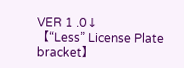VER 1 .0↓
【“Less” License Plate bracket】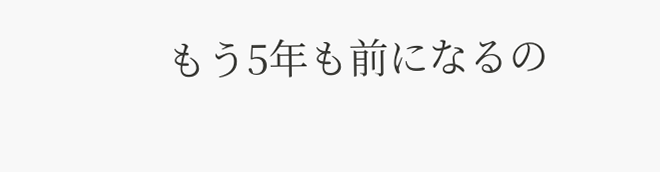もう5年も前になるの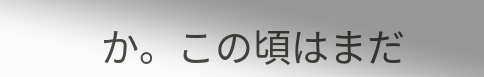か。この頃はまだ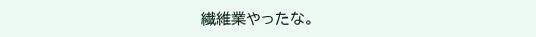繊維業やったな。